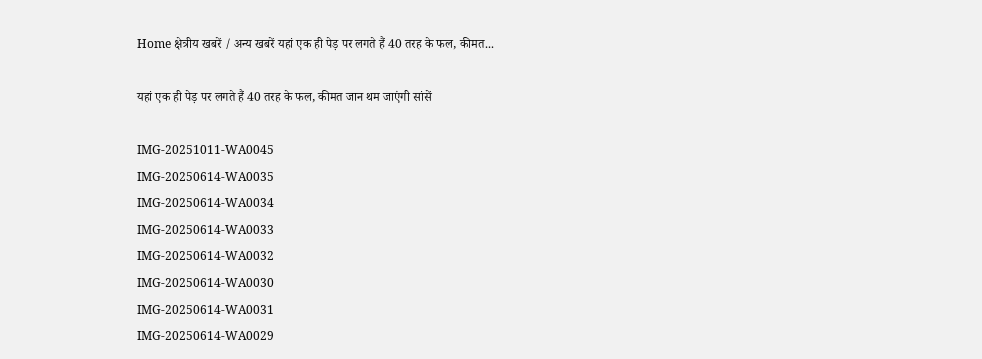Home क्षेत्रीय खबरें / अन्य खबरें यहां एक ही पेड़ पर लगते हैं 40 तरह के फल, कीमत...

यहां एक ही पेड़ पर लगते हैं 40 तरह के फल, कीमत जान थम जाएंगी सांसें

IMG-20251011-WA0045
IMG-20250614-WA0035
IMG-20250614-WA0034
IMG-20250614-WA0033
IMG-20250614-WA0032
IMG-20250614-WA0030
IMG-20250614-WA0031
IMG-20250614-WA0029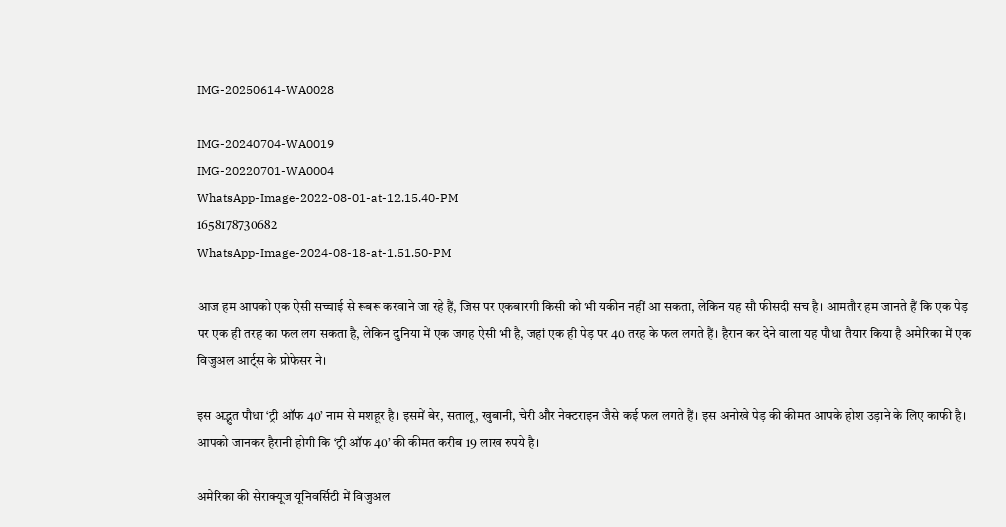IMG-20250614-WA0028

IMG-20240704-WA0019
IMG-20220701-WA0004
WhatsApp-Image-2022-08-01-at-12.15.40-PM
1658178730682
WhatsApp-Image-2024-08-18-at-1.51.50-PM

आज हम आपको एक ऐसी सच्चाई से रूबरू करवाने जा रहे हैं, जिस पर एकबारगी किसी को भी यकीन नहीं आ सकता, लेकिन यह सौ फीसदी सच है। आमतौर हम जानते हैं कि एक पेड़ पर एक ही तरह का फल लग सकता है, लेकिन दुनिया में एक जगह ऐसी भी है, जहां एक ही पेड़ पर 40 तरह के फल लगते हैं। हैरान कर देने वाला यह पौधा तैयार किया है अमेरिका में एक विजुअल आर्ट्स के प्रोफेसर ने।

इस अद्भुत पौधा ‘ट्री ऑफ 40’ नाम से मशहूर है। इसमें बेर, सतालू, खुबानी, चेरी और नेक्टराइन जैसे कई फल लगते हैं। इस अनोखे पेड़ की कीमत आपके होश उड़ाने के लिए काफी है। आपको जानकर हैरानी होगी कि ‘ट्री ऑफ 40’ की कीमत करीब 19 लाख रुपये है।

अमेरिका की सेराक्यूज यूनिवर्सिटी में विजुअल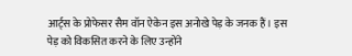आर्ट्स के प्रोफेसर सैम वॉन ऐकेन इस अनोखे पेड़ के जनक हैं। इस पेड़ को विकसित करने के लिए उन्होंने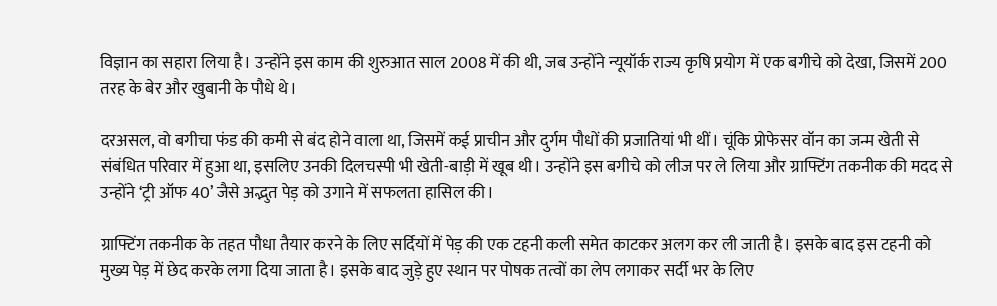विज्ञान का सहारा लिया है। उन्होंने इस काम की शुरुआत साल 2008 में की थी, जब उन्होंने न्यूयॉर्क राज्य कृषि प्रयोग में एक बगीचे को देखा, जिसमें 200 तरह के बेर और खुबानी के पौधे थे।

दरअसल, वो बगीचा फंड की कमी से बंद होने वाला था, जिसमें कई प्राचीन और दुर्गम पौधों की प्रजातियां भी थीं। चूंकि प्रोफेसर वॉन का जन्म खेती से संबंधित परिवार में हुआ था, इसलिए उनकी दिलचस्पी भी खेती-बाड़ी में खूब थी। उन्होंने इस बगीचे को लीज पर ले लिया और ग्राफ्टिंग तकनीक की मदद से उन्होंने ‘ट्री ऑफ 40’ जैसे अद्भुत पेड़ को उगाने में सफलता हासिल की।

ग्राफ्टिंग तकनीक के तहत पौधा तैयार करने के लिए सर्दियों में पेड़ की एक टहनी कली समेत काटकर अलग कर ली जाती है। इसके बाद इस टहनी को मुख्य पेड़ में छेद करके लगा दिया जाता है। इसके बाद जुड़े हुए स्थान पर पोषक तत्वों का लेप लगाकर सर्दी भर के लिए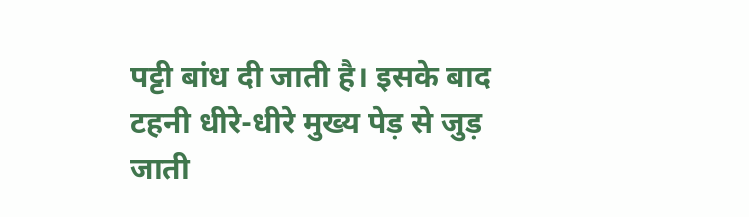पट्टी बांध दी जाती है। इसके बाद टहनी धीरे-धीरे मुख्य पेड़ से जुड़ जाती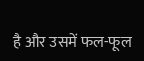है और उसमें फल-फूल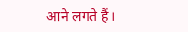आने लगते हैं।